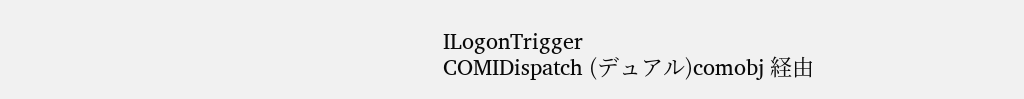ILogonTrigger
COMIDispatch (デュアル)comobj 経由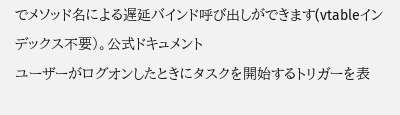でメソッド名による遅延バインド呼び出しができます(vtableインデックス不要)。公式ドキュメント
ユーザーがログオンしたときにタスクを開始するトリガーを表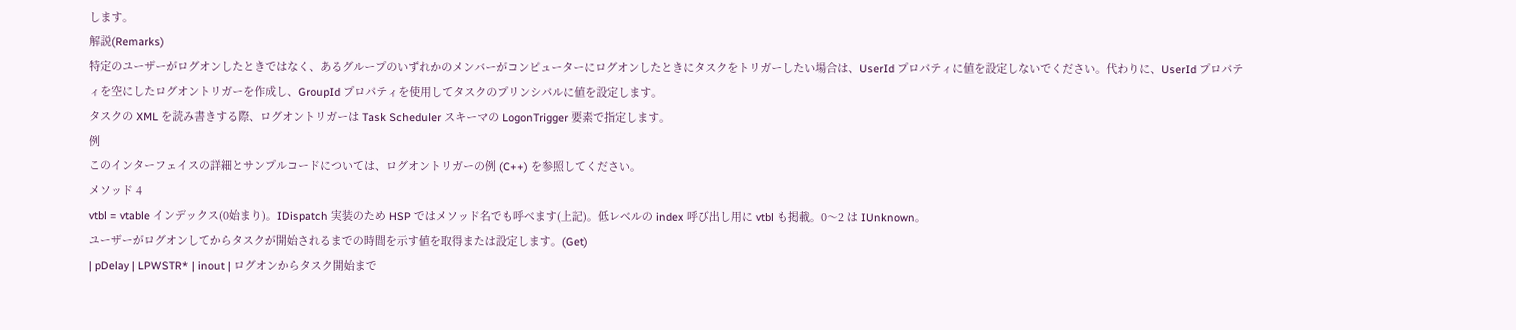します。
解説(Remarks)
特定のユーザーがログオンしたときではなく、あるグループのいずれかのメンバーがコンピューターにログオンしたときにタスクをトリガーしたい場合は、UserId プロパティに値を設定しないでください。代わりに、UserId プロパティを空にしたログオントリガーを作成し、GroupId プロパティを使用してタスクのプリンシパルに値を設定します。
タスクの XML を読み書きする際、ログオントリガーは Task Scheduler スキーマの LogonTrigger 要素で指定します。
例
このインターフェイスの詳細とサンプルコードについては、ログオントリガーの例 (C++) を参照してください。
メソッド 4
vtbl = vtable インデックス(0始まり)。IDispatch 実装のため HSP ではメソッド名でも呼べます(上記)。低レベルの index 呼び出し用に vtbl も掲載。0〜2 は IUnknown。
ユーザーがログオンしてからタスクが開始されるまでの時間を示す値を取得または設定します。(Get)
| pDelay | LPWSTR* | inout | ログオンからタスク開始まで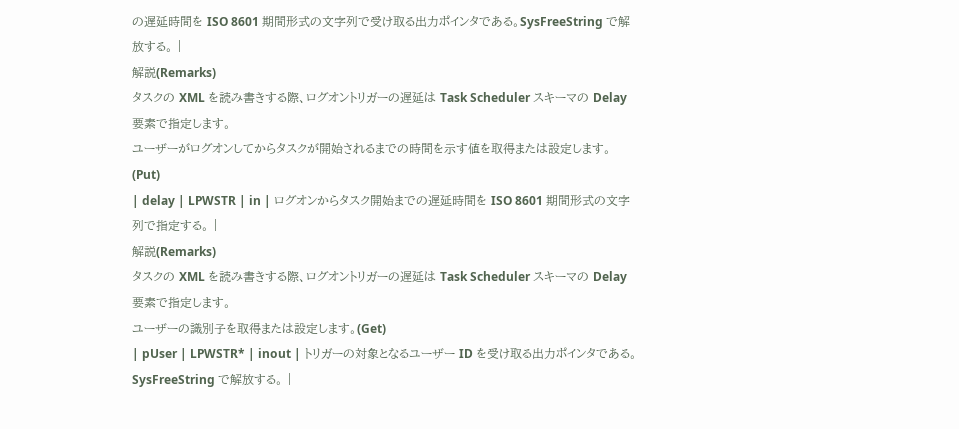の遅延時間を ISO 8601 期間形式の文字列で受け取る出力ポインタである。SysFreeString で解放する。 |
解説(Remarks)
タスクの XML を読み書きする際、ログオントリガーの遅延は Task Scheduler スキーマの Delay 要素で指定します。
ユーザーがログオンしてからタスクが開始されるまでの時間を示す値を取得または設定します。(Put)
| delay | LPWSTR | in | ログオンからタスク開始までの遅延時間を ISO 8601 期間形式の文字列で指定する。 |
解説(Remarks)
タスクの XML を読み書きする際、ログオントリガーの遅延は Task Scheduler スキーマの Delay 要素で指定します。
ユーザーの識別子を取得または設定します。(Get)
| pUser | LPWSTR* | inout | トリガーの対象となるユーザー ID を受け取る出力ポインタである。SysFreeString で解放する。 |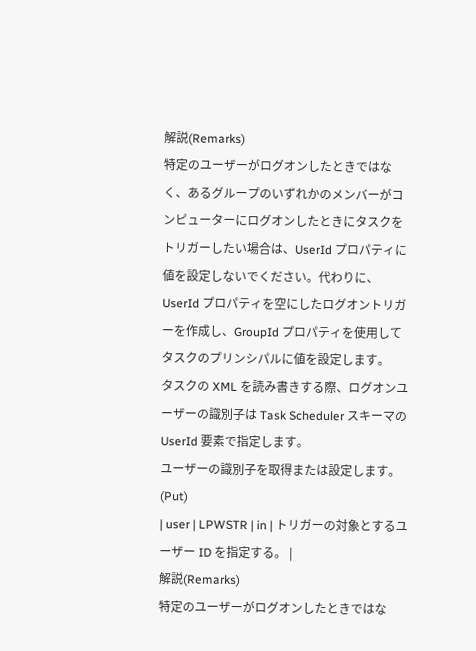解説(Remarks)
特定のユーザーがログオンしたときではなく、あるグループのいずれかのメンバーがコンピューターにログオンしたときにタスクをトリガーしたい場合は、UserId プロパティに値を設定しないでください。代わりに、UserId プロパティを空にしたログオントリガーを作成し、GroupId プロパティを使用してタスクのプリンシパルに値を設定します。
タスクの XML を読み書きする際、ログオンユーザーの識別子は Task Scheduler スキーマの UserId 要素で指定します。
ユーザーの識別子を取得または設定します。(Put)
| user | LPWSTR | in | トリガーの対象とするユーザー ID を指定する。 |
解説(Remarks)
特定のユーザーがログオンしたときではな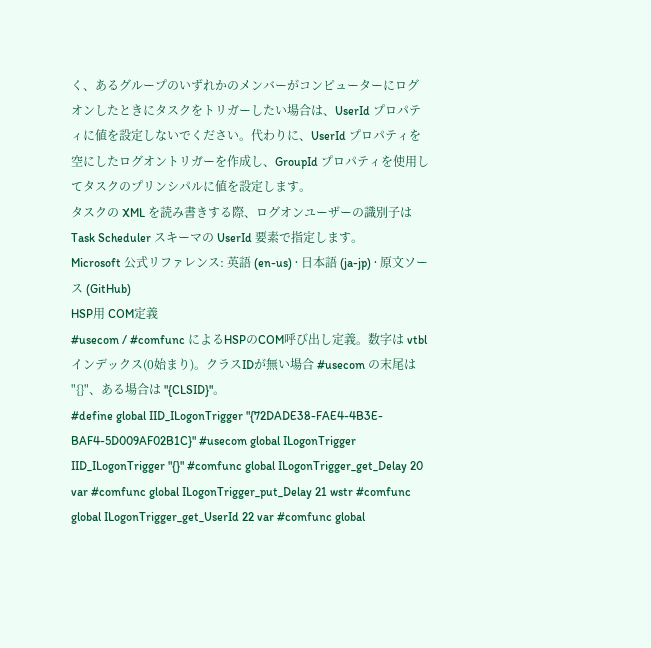く、あるグループのいずれかのメンバーがコンピューターにログオンしたときにタスクをトリガーしたい場合は、UserId プロパティに値を設定しないでください。代わりに、UserId プロパティを空にしたログオントリガーを作成し、GroupId プロパティを使用してタスクのプリンシパルに値を設定します。
タスクの XML を読み書きする際、ログオンユーザーの識別子は Task Scheduler スキーマの UserId 要素で指定します。
Microsoft 公式リファレンス: 英語 (en-us) · 日本語 (ja-jp) · 原文ソース (GitHub)
HSP用 COM定義
#usecom / #comfunc によるHSPのCOM呼び出し定義。数字は vtbl インデックス(0始まり)。クラスIDが無い場合 #usecom の末尾は "{}"、ある場合は "{CLSID}"。
#define global IID_ILogonTrigger "{72DADE38-FAE4-4B3E-BAF4-5D009AF02B1C}" #usecom global ILogonTrigger IID_ILogonTrigger "{}" #comfunc global ILogonTrigger_get_Delay 20 var #comfunc global ILogonTrigger_put_Delay 21 wstr #comfunc global ILogonTrigger_get_UserId 22 var #comfunc global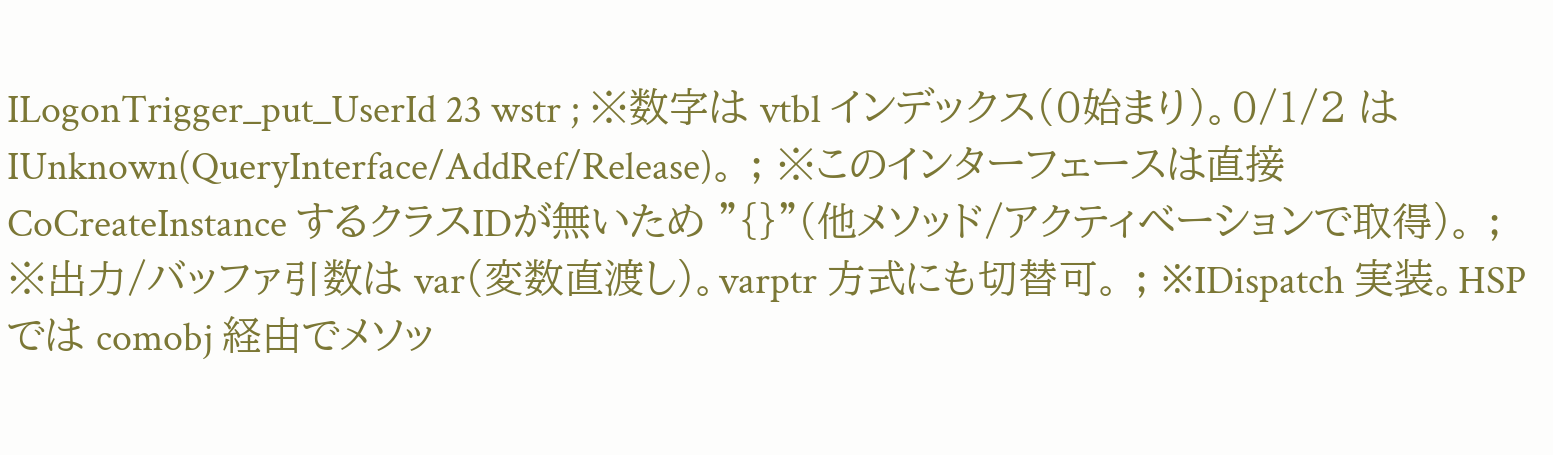ILogonTrigger_put_UserId 23 wstr ; ※数字は vtbl インデックス(0始まり)。0/1/2 は IUnknown(QueryInterface/AddRef/Release)。 ; ※このインターフェースは直接 CoCreateInstance するクラスIDが無いため "{}"(他メソッド/アクティベーションで取得)。 ; ※出力/バッファ引数は var(変数直渡し)。varptr 方式にも切替可。 ; ※IDispatch 実装。HSP では comobj 経由でメソッ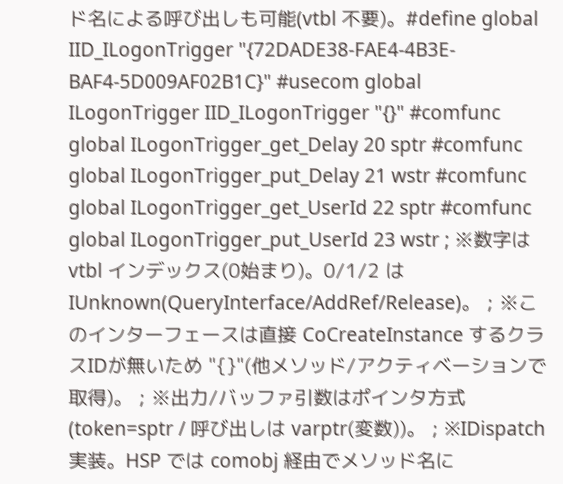ド名による呼び出しも可能(vtbl 不要)。#define global IID_ILogonTrigger "{72DADE38-FAE4-4B3E-BAF4-5D009AF02B1C}" #usecom global ILogonTrigger IID_ILogonTrigger "{}" #comfunc global ILogonTrigger_get_Delay 20 sptr #comfunc global ILogonTrigger_put_Delay 21 wstr #comfunc global ILogonTrigger_get_UserId 22 sptr #comfunc global ILogonTrigger_put_UserId 23 wstr ; ※数字は vtbl インデックス(0始まり)。0/1/2 は IUnknown(QueryInterface/AddRef/Release)。 ; ※このインターフェースは直接 CoCreateInstance するクラスIDが無いため "{}"(他メソッド/アクティベーションで取得)。 ; ※出力/バッファ引数はポインタ方式(token=sptr / 呼び出しは varptr(変数))。 ; ※IDispatch 実装。HSP では comobj 経由でメソッド名に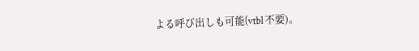よる呼び出しも可能(vtbl 不要)。